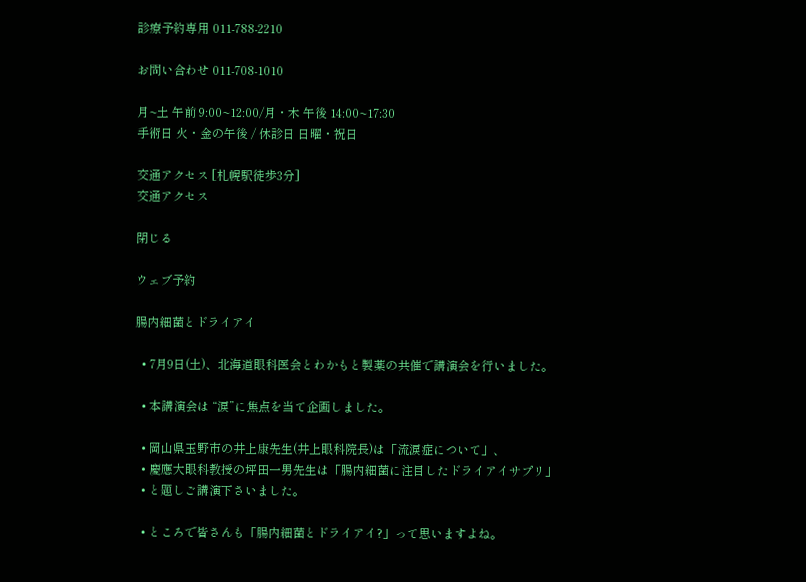診療予約専用 011-788-2210

お問い合わせ 011-708-1010

月~土 午前 9:00~12:00/月・木 午後 14:00~17:30
手術日 火・金の午後 / 休診日 日曜・祝日

交通アクセス [札幌駅徒歩3分]
交通アクセス

閉じる

ウェブ予約

腸内細菌とドライアイ

  • 7月9日(土)、北海道眼科医会とわかもと製薬の共催で講演会を行いました。

  • 本講演会は “涙”に焦点を当て企画しました。

  • 岡山県玉野市の井上康先生(井上眼科院長)は「流涙症について」、
  • 慶應大眼科教授の坪田一男先生は「腸内細菌に注目したドライアイサプリ」
  • と題しご講演下さいました。

  • ところで皆さんも「腸内細菌とドライアイ?」って思いますよね。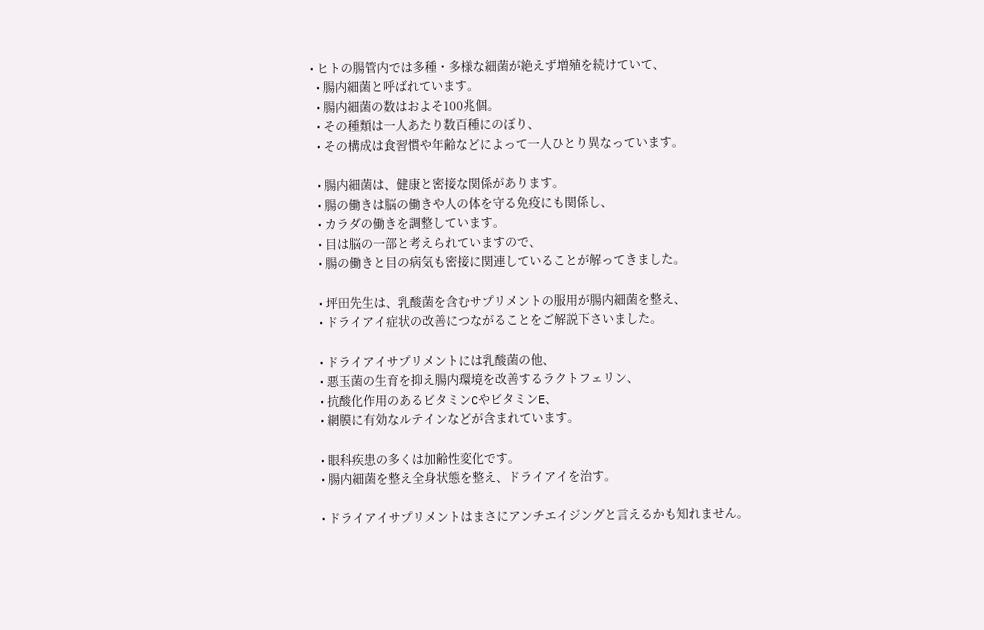• ヒトの腸管内では多種・多様な細菌が絶えず増殖を続けていて、
  • 腸内細菌と呼ばれています。
  • 腸内細菌の数はおよそ100兆個。
  • その種類は一人あたり数百種にのぼり、
  • その構成は食習慣や年齢などによって一人ひとり異なっています。

  • 腸内細菌は、健康と密接な関係があります。
  • 腸の働きは脳の働きや人の体を守る免疫にも関係し、
  • カラダの働きを調整しています。
  • 目は脳の一部と考えられていますので、
  • 腸の働きと目の病気も密接に関連していることが解ってきました。

  • 坪田先生は、乳酸菌を含むサプリメントの服用が腸内細菌を整え、
  • ドライアイ症状の改善につながることをご解説下さいました。

  • ドライアイサプリメントには乳酸菌の他、
  • 悪玉菌の生育を抑え腸内環境を改善するラクトフェリン、
  • 抗酸化作用のあるビタミンCやビタミンE、
  • 網膜に有効なルテインなどが含まれています。

  • 眼科疾患の多くは加齢性変化です。
  • 腸内細菌を整え全身状態を整え、ドライアイを治す。

  • ドライアイサプリメントはまさにアンチエイジングと言えるかも知れません。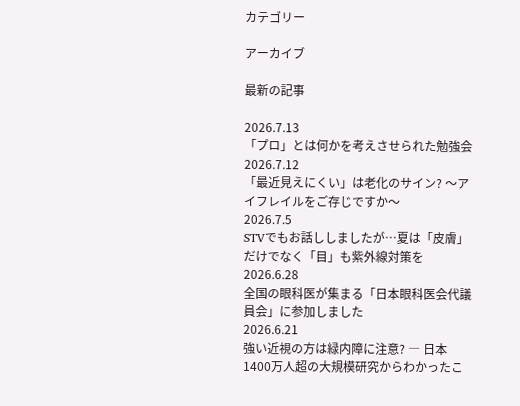カテゴリー

アーカイブ

最新の記事

2026.7.13
「プロ」とは何かを考えさせられた勉強会
2026.7.12
「最近見えにくい」は老化のサイン? 〜アイフレイルをご存じですか〜
2026.7.5
STVでもお話ししましたが…夏は「皮膚」だけでなく「目」も紫外線対策を
2026.6.28
全国の眼科医が集まる「日本眼科医会代議員会」に参加しました
2026.6.21
強い近視の方は緑内障に注意? ― 日本1400万人超の大規模研究からわかったこ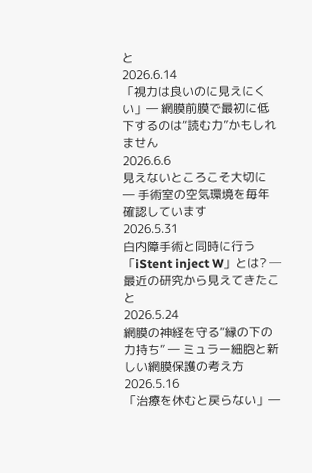と
2026.6.14
「視力は良いのに見えにくい」― 網膜前膜で最初に低下するのは“読む力”かもしれません
2026.6.6
見えないところこそ大切に ― 手術室の空気環境を毎年確認しています
2026.5.31
白内障手術と同時に行う「iStent inject W」とは? ─ 最近の研究から見えてきたこと
2026.5.24
網膜の神経を守る“縁の下の力持ち” ― ミュラー細胞と新しい網膜保護の考え方
2026.5.16
「治療を休むと戻らない」―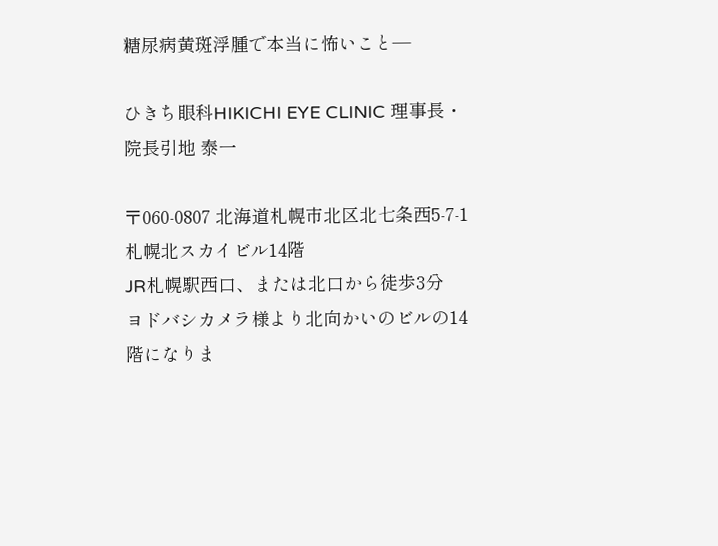糖尿病黄斑浮腫で本当に怖いこと―

ひきち眼科HIKICHI EYE CLINIC 理事長・院長引地 泰一

〒060-0807 北海道札幌市北区北七条西5-7-1札幌北スカイビル14階
JR札幌駅西口、または北口から徒歩3分
ヨドバシカメラ様より北向かいのビルの14階になりま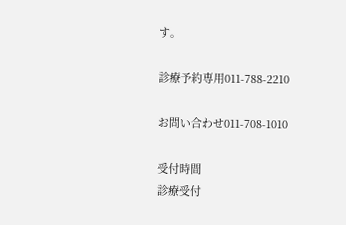す。

診療予約専用011-788-2210

お問い合わせ011-708-1010

受付時間
診療受付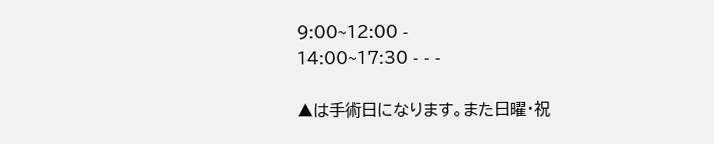9:00~12:00 -
14:00~17:30 - - -

▲は手術日になります。また日曜・祝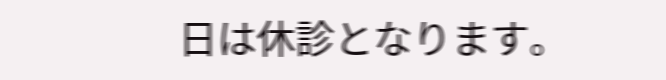日は休診となります。